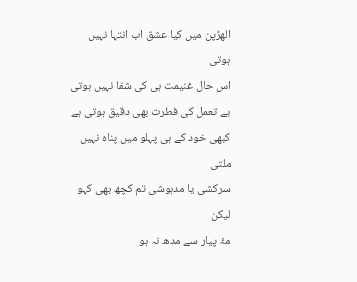الھڑپن میں کیا عشق اب انتہا نہیں ہوتی
اس حال غنیمت ہی کی شفا نہیں ہوتی
بے تعمل کی فطرت بھی دقیق ہوتی ہے
کبھی خود کے ہی پہلو میں پناہ نہیں ملتی
سرکشی یا مدہوشی تم کچھ بھی کہو لیکن
مۂ پیار سے مدھ نہ ہو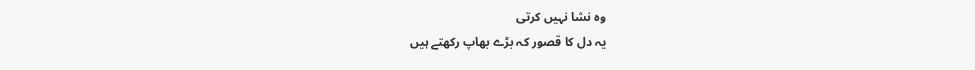وہ نشا نہیں کرتی
یہ دل کا قصور کہ بڑے بھاپ رکھتے ہیں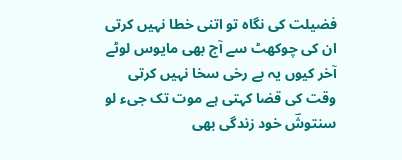فضیلت کی نگاہ تو اتنی خطا نہیں کرتی
ان کی چوکھٹ سے آج بھی مایوس لوٹے
آخر کیوں یہ بے رخی سخا نہیں کرتی
وقت کی قضا کہتی ہے موت تک جیء لو
سنتوشؔ خود زندگی بھی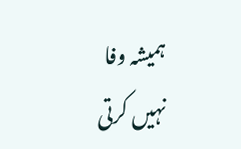ہمیشہ وفا نہیں کرتی